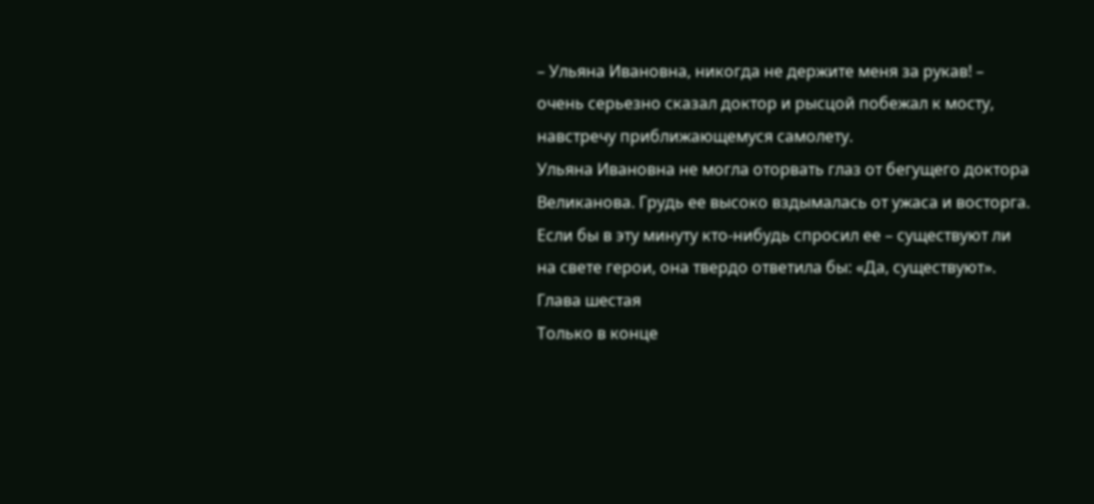– Ульяна Ивановна, никогда не держите меня за рукав! – очень серьезно сказал доктор и рысцой побежал к мосту, навстречу приближающемуся самолету.
Ульяна Ивановна не могла оторвать глаз от бегущего доктора Великанова. Грудь ее высоко вздымалась от ужаса и восторга.
Если бы в эту минуту кто-нибудь спросил ее – существуют ли на свете герои, она твердо ответила бы: «Да, существуют».
Глава шестая
Только в конце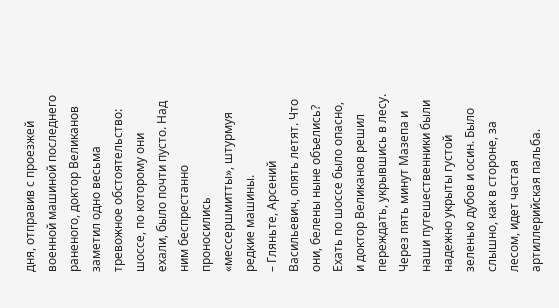дня, отправив с проезжей военной машиной последнего раненого, доктор Великанов заметил одно весьма тревожное обстоятельство: шоссе, по которому они ехали, было почти пусто. Над ним беспрестанно проносились «мессершмитты», штурмуя редкие машины.
– Гляньте, Арсений Васильевич, опять летят. Что они, белены ныне объелись?
Ехать по шоссе было опасно, и доктор Великанов решил переждать, укрывшись в лесу. Через пять минут Мазепа и наши путешественники были надежно укрыты густой зеленью дубов и осин. Было слышно, как в стороне, за лесом, идет частая артиллерийская пальба.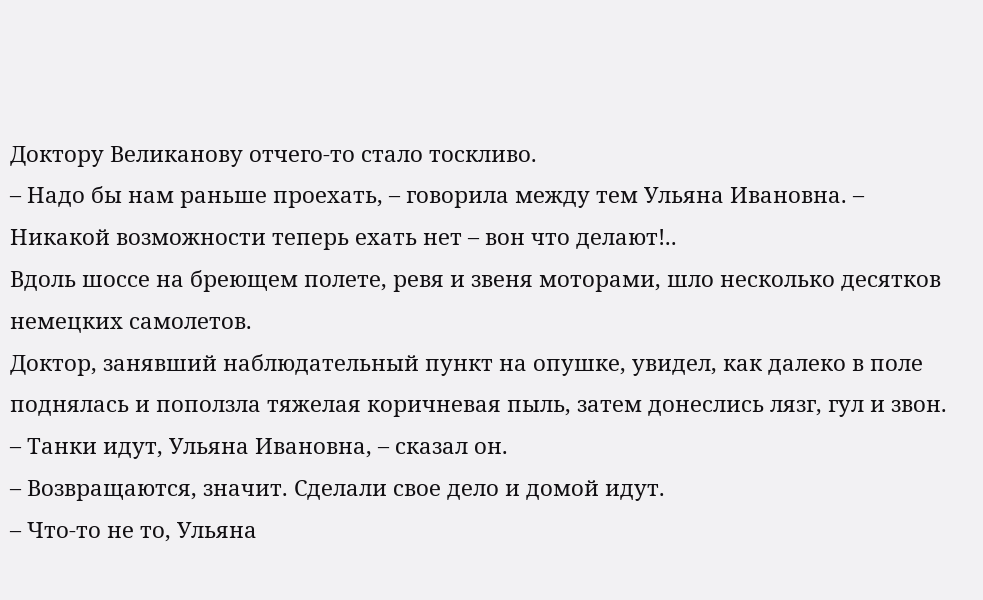Доктору Великанову отчего-то стало тоскливо.
– Надо бы нам раньше проехать, – говорила между тем Ульяна Ивановна. – Никакой возможности теперь ехать нет – вон что делают!..
Вдоль шоссе на бреющем полете, ревя и звеня моторами, шло несколько десятков немецких самолетов.
Доктор, занявший наблюдательный пункт на опушке, увидел, как далеко в поле поднялась и поползла тяжелая коричневая пыль, затем донеслись лязг, гул и звон.
– Танки идут, Ульяна Ивановна, – сказал он.
– Возвращаются, значит. Сделали свое дело и домой идут.
– Что-то не то, Ульяна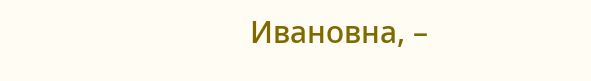Ивановна, –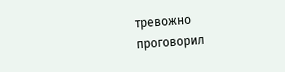тревожно проговорил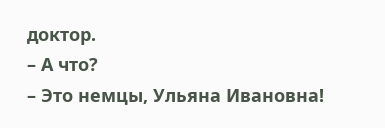доктор.
– А что?
– Это немцы, Ульяна Ивановна!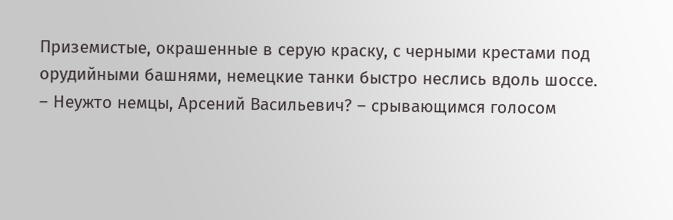Приземистые, окрашенные в серую краску, с черными крестами под орудийными башнями, немецкие танки быстро неслись вдоль шоссе.
– Неужто немцы, Арсений Васильевич? – срывающимся голосом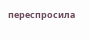переспросила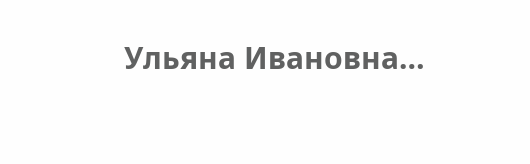Ульяна Ивановна…